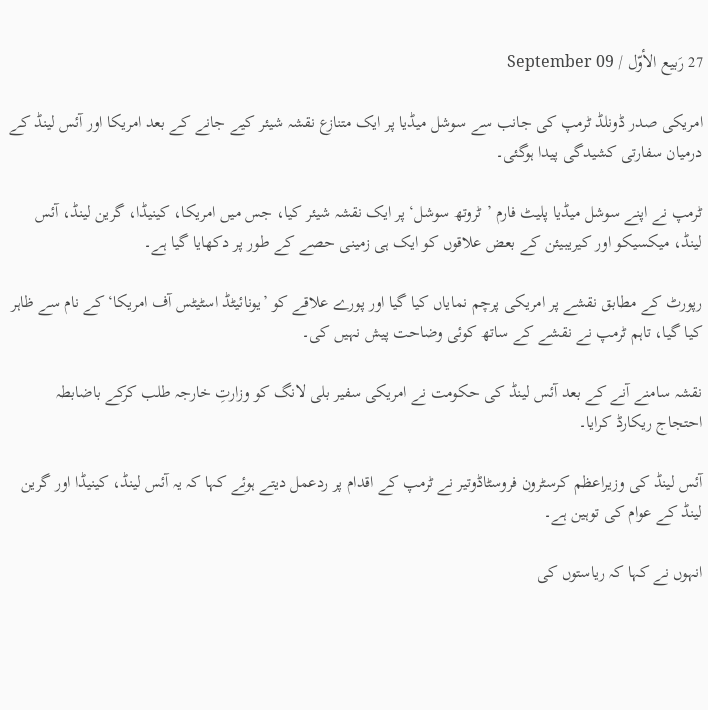27 رَبيع الأوّل / September 09

امریکی صدر ڈونلڈ ٹرمپ کی جانب سے سوشل میڈیا پر ایک متنازع نقشہ شیئر کیے جانے کے بعد امریکا اور آئس لینڈ کے درمیان سفارتی کشیدگی پیدا ہوگئی۔

ٹرمپ نے اپنے سوشل میڈیا پلیٹ فارم ’ٹروتھ سوشل‘ پر ایک نقشہ شیئر کیا، جس میں امریکا، کینیڈا، گرین لینڈ، آئس لینڈ، میکسیکو اور کیریبیئن کے بعض علاقوں کو ایک ہی زمینی حصے کے طور پر دکھایا گیا ہے۔

رپورٹ کے مطابق نقشے پر امریکی پرچم نمایاں کیا گیا اور پورے علاقے کو ’یونائیٹڈ اسٹیٹس آف امریکا‘ کے نام سے ظاہر کیا گیا، تاہم ٹرمپ نے نقشے کے ساتھ کوئی وضاحت پیش نہیں کی۔

نقشہ سامنے آنے کے بعد آئس لینڈ کی حکومت نے امریکی سفیر بلی لانگ کو وزارتِ خارجہ طلب کرکے باضابطہ احتجاج ریکارڈ کرایا۔

آئس لینڈ کی وزیراعظم کرسٹرون فروسٹاڈوتیر نے ٹرمپ کے اقدام پر ردعمل دیتے ہوئے کہا کہ یہ آئس لینڈ، کینیڈا اور گرین لینڈ کے عوام کی توہین ہے۔

انہوں نے کہا کہ ریاستوں کی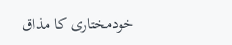خودمختاری کا مذاق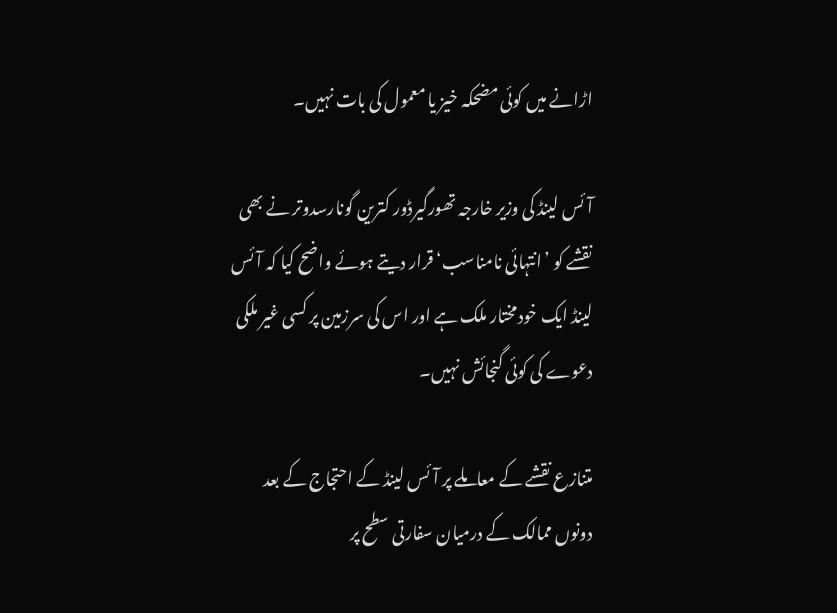اڑانے میں کوئی مضحکہ خیز یا معمول کی بات نہیں۔

آئس لینڈ کی وزیر خارجہ تھورگیرڈور کترین گونارسدوتر نے بھی نقشے کو ’انتہائی نامناسب‘ قرار دیتے ہوئے واضح کیا کہ آئس لینڈ ایک خودمختار ملک ہے اور اس کی سرزمین پر کسی غیر ملکی دعوے کی کوئی گنجائش نہیں۔

متنازع نقشے کے معاملے پر آئس لینڈ کے احتجاج کے بعد دونوں ممالک کے درمیان سفارتی سطح پر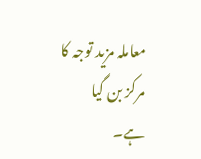معاملہ مزید توجہ کا مرکز بن گیا ہے۔